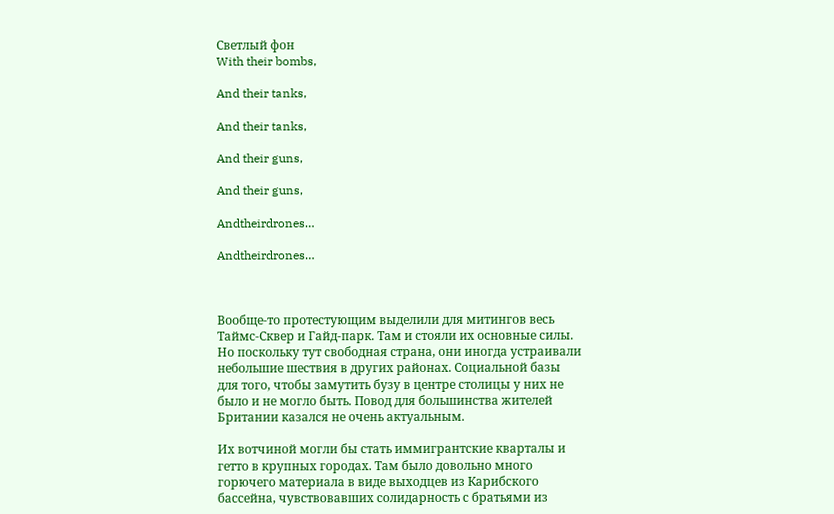Светлый фон
With their bombs,

And their tanks,

And their tanks,

And their guns,

And their guns,

Andtheirdrones…

Andtheirdrones…



Вообще-то протестующим выделили для митингов весь Таймс-Сквер и Гайд-парк. Там и стояли их основные силы. Но поскольку тут свободная страна, они иногда устраивали небольшие шествия в других районах. Социальной базы для того, чтобы замутить бузу в центре столицы у них не было и не могло быть. Повод для большинства жителей Британии казался не очень актуальным.

Их вотчиной могли бы стать иммигрантские кварталы и гетто в крупных городах. Там было довольно много горючего материала в виде выходцев из Карибского бассейна, чувствовавших солидарность с братьями из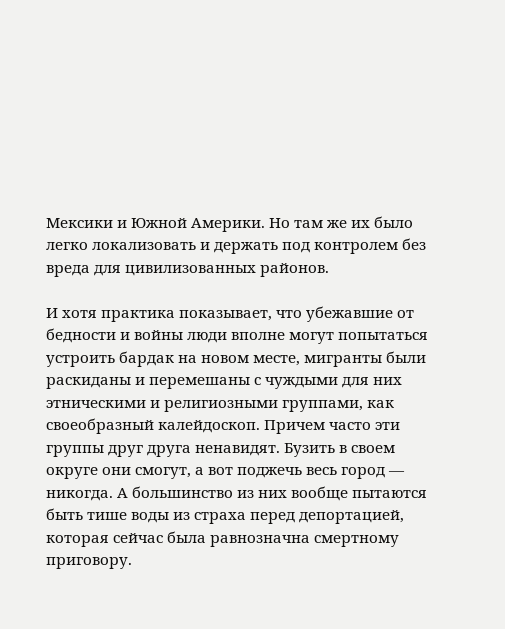Мексики и Южной Америки. Но там же их было легко локализовать и держать под контролем без вреда для цивилизованных районов.

И хотя практика показывает, что убежавшие от бедности и войны люди вполне могут попытаться устроить бардак на новом месте, мигранты были раскиданы и перемешаны с чуждыми для них этническими и религиозными группами, как своеобразный калейдоскоп. Причем часто эти группы друг друга ненавидят. Бузить в своем округе они смогут, а вот поджечь весь город — никогда. А большинство из них вообще пытаются быть тише воды из страха перед депортацией, которая сейчас была равнозначна смертному приговору.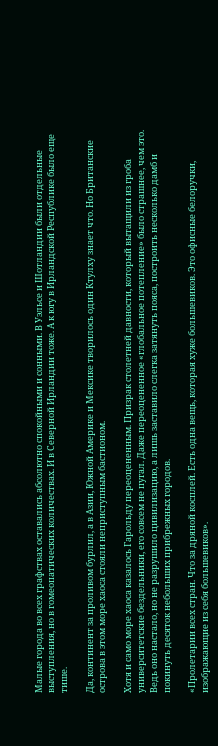Малые города во всех графствах оставались абсолютно спокойными и сонными. В Уэльсе и Шотландии были отдельные выступления, но в гомеопатических количествах. И в Северной Ирландии тоже. А к югу в Ирландской Республике было еще тише.

Да, континент за проливом бурлил, а в Азии, Южной Америке и Мексике творилось один Ктулху знает что. Но Британские острова в этом море хаоса стояли неприступным бастионом.

Хотя и само море хаоса казалось Гарольду переоцененным. Призрак столетней давности, который вытащили из гроба университетские бездельники, его совсем не пугал. Даже переоцененное «глобальное потепление» было страшнее, чем это. Ведь оно настало, но не разрушило цивилизацию, а лишь заставило слегка затянуть пояса, построить несколько дамб и покинуть десяток небольших прибрежных городов.

«Пролетарии всех стран. Что за дряной косплей. Есть одна вещь, которая хуже большевиков. Это офисные белоручки, изображающие из себя большевиков».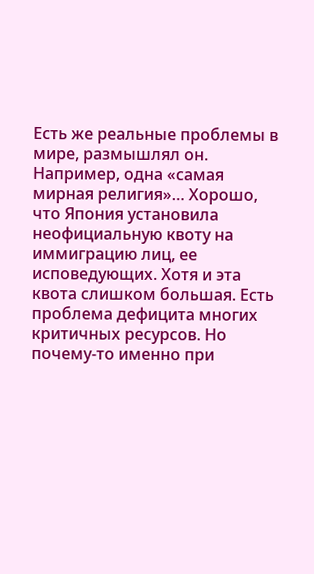Есть же реальные проблемы в мире, размышлял он. Например, одна «самая мирная религия»… Хорошо, что Япония установила неофициальную квоту на иммиграцию лиц, ее исповедующих. Хотя и эта квота слишком большая. Есть проблема дефицита многих критичных ресурсов. Но почему-то именно при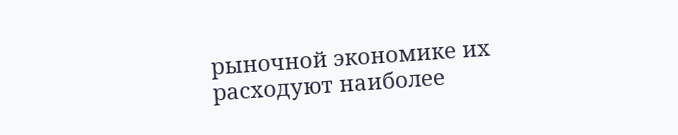рыночной экономике их расходуют наиболее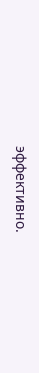эффективно.